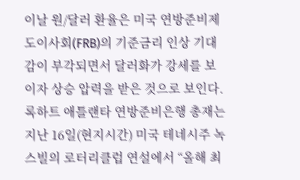이날 원/달러 환율은 미국 연방준비제도이사회(FRB)의 기준금리 인상 기대감이 부각되면서 달러화가 강세를 보이자 상승 압력을 받은 것으로 보인다.
록하트 애틀랜타 연방준비은행 총재는 지난 16일(현지시간) 미국 테네시주 녹스빌의 로터리클럽 연설에서 “올해 최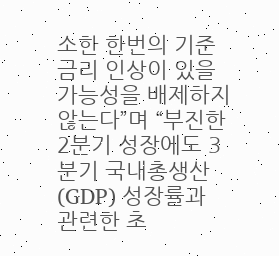소한 한번의 기준금리 인상이 있을 가능성을 배제하지 않는다”며 “부진한 2분기 성장에도 3분기 국내총생산(GDP) 성장률과 관련한 초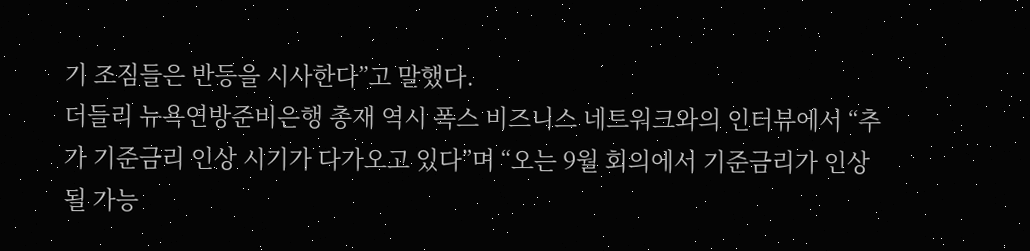기 조짐들은 반등을 시사한다”고 말했다.
더들리 뉴욕연방준비은행 총재 역시 폭스 비즈니스 네트워크와의 인터뷰에서 “추가 기준금리 인상 시기가 다가오고 있다”며 “오는 9월 회의에서 기준금리가 인상될 가능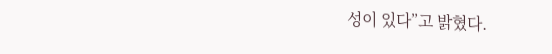성이 있다”고 밝혔다.